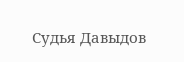Судья Давыдов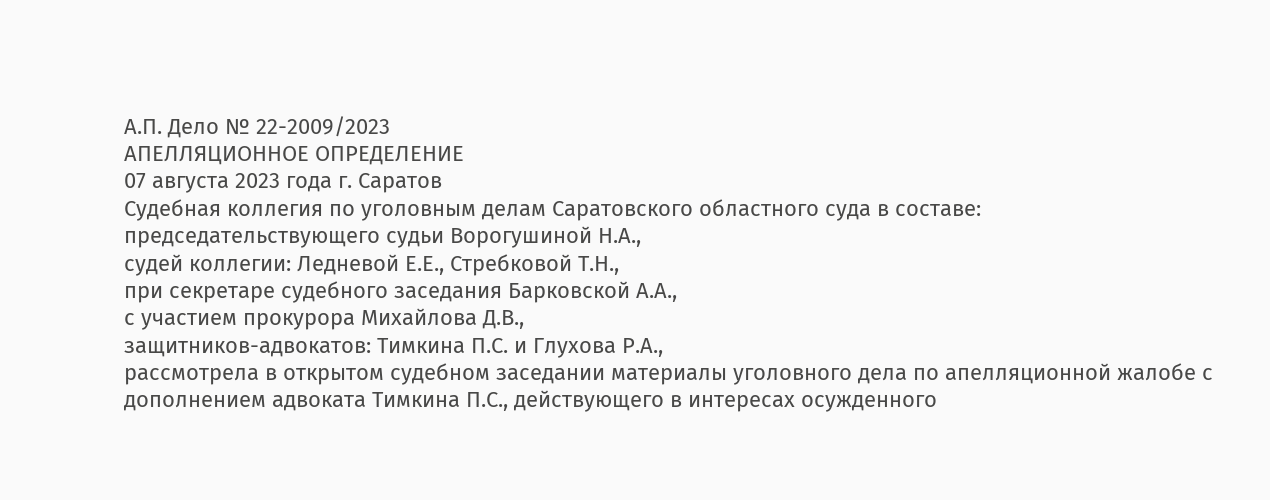А.П. Дело № 22-2009/2023
АПЕЛЛЯЦИОННОЕ ОПРЕДЕЛЕНИЕ
07 августа 2023 года г. Саратов
Судебная коллегия по уголовным делам Саратовского областного суда в составе:
председательствующего судьи Ворогушиной Н.А.,
судей коллегии: Ледневой Е.Е., Стребковой Т.Н.,
при секретаре судебного заседания Барковской А.А.,
с участием прокурора Михайлова Д.В.,
защитников-адвокатов: Тимкина П.С. и Глухова Р.А.,
рассмотрела в открытом судебном заседании материалы уголовного дела по апелляционной жалобе с дополнением адвоката Тимкина П.С., действующего в интересах осужденного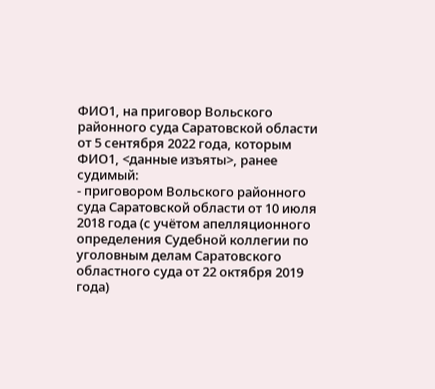ФИО1, на приговор Вольского районного суда Саратовской области от 5 сентября 2022 года, которым
ФИО1, <данные изъяты>, ранее судимый:
- приговором Вольского районного суда Саратовской области от 10 июля 2018 года (с учётом апелляционного определения Судебной коллегии по уголовным делам Саратовского областного суда от 22 октября 2019 года)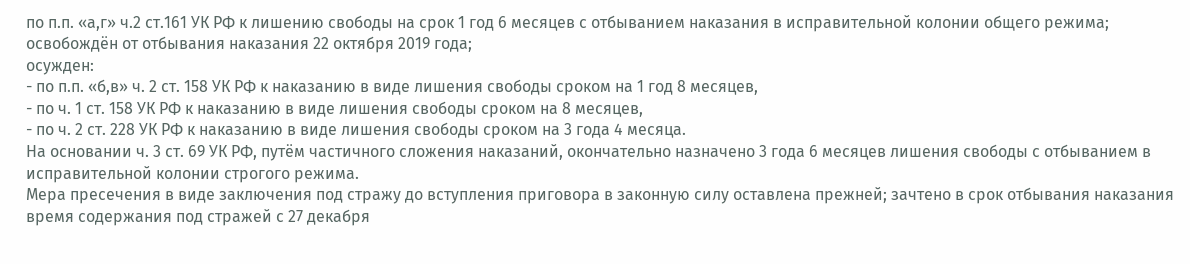по п.п. «а,г» ч.2 ст.161 УК РФ к лишению свободы на срок 1 год 6 месяцев с отбыванием наказания в исправительной колонии общего режима; освобождён от отбывания наказания 22 октября 2019 года;
осужден:
- по п.п. «б,в» ч. 2 ст. 158 УК РФ к наказанию в виде лишения свободы сроком на 1 год 8 месяцев,
- по ч. 1 ст. 158 УК РФ к наказанию в виде лишения свободы сроком на 8 месяцев,
- по ч. 2 ст. 228 УК РФ к наказанию в виде лишения свободы сроком на 3 года 4 месяца.
На основании ч. 3 ст. 69 УК РФ, путём частичного сложения наказаний, окончательно назначено 3 года 6 месяцев лишения свободы с отбыванием в исправительной колонии строгого режима.
Мера пресечения в виде заключения под стражу до вступления приговора в законную силу оставлена прежней; зачтено в срок отбывания наказания время содержания под стражей с 27 декабря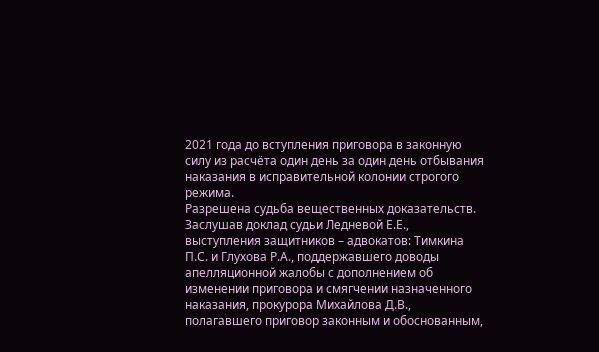2021 года до вступления приговора в законную силу из расчёта один день за один день отбывания наказания в исправительной колонии строгого режима.
Разрешена судьба вещественных доказательств.
Заслушав доклад судьи Ледневой Е.Е., выступления защитников – адвокатов: Тимкина П.С. и Глухова Р.А., поддержавшего доводы апелляционной жалобы с дополнением об изменении приговора и смягчении назначенного наказания, прокурора Михайлова Д.В., полагавшего приговор законным и обоснованным,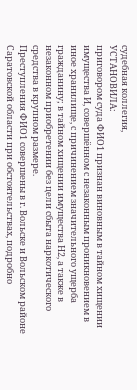судебная коллегия,
УСТАНОВИЛА:
приговором суда ФИО1 признан виновным в тайном хищении имущества И, совершённом с незаконным проникновением в иное хранилище, с причинением значительного ущерба гражданину; в тайном хищении имущества Н2, а также в незаконном приобретении без цели сбыта наркотического средства в крупном размере.
Преступления ФИО1 совершены в г. Вольске и Вольском районе Саратовской области при обстоятельствах, подробно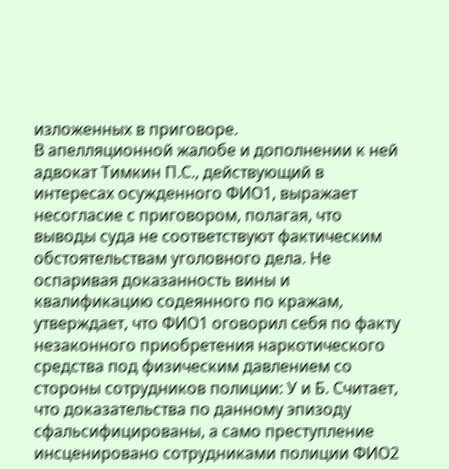изложенных в приговоре.
В апелляционной жалобе и дополнении к ней адвокат Тимкин П.С., действующий в интересах осужденного ФИО1, выражает несогласие с приговором, полагая, что выводы суда не соответствуют фактическим обстоятельствам уголовного дела. Не оспаривая доказанность вины и квалификацию содеянного по кражам, утверждает, что ФИО1 оговорил себя по факту незаконного приобретения наркотического средства под физическим давлением со стороны сотрудников полиции: У и Б. Считает, что доказательства по данному эпизоду сфальсифицированы, а само преступление инсценировано сотрудниками полиции ФИО2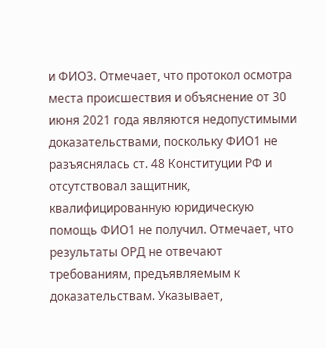и ФИО3. Отмечает, что протокол осмотра места происшествия и объяснение от 30 июня 2021 года являются недопустимыми доказательствами, поскольку ФИО1 не разъяснялась ст. 48 Конституции РФ и отсутствовал защитник, квалифицированную юридическую помощь ФИО1 не получил. Отмечает, что результаты ОРД не отвечают требованиям, предъявляемым к доказательствам. Указывает,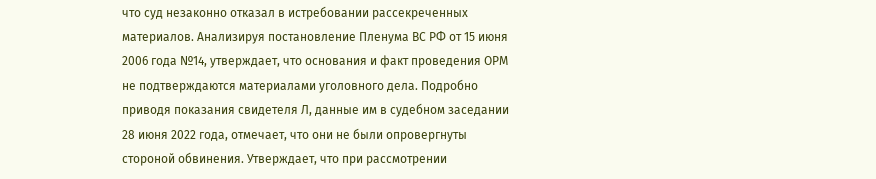что суд незаконно отказал в истребовании рассекреченных материалов. Анализируя постановление Пленума ВС РФ от 15 июня 2006 года №14, утверждает, что основания и факт проведения ОРМ не подтверждаются материалами уголовного дела. Подробно приводя показания свидетеля Л, данные им в судебном заседании 28 июня 2022 года, отмечает, что они не были опровергнуты стороной обвинения. Утверждает, что при рассмотрении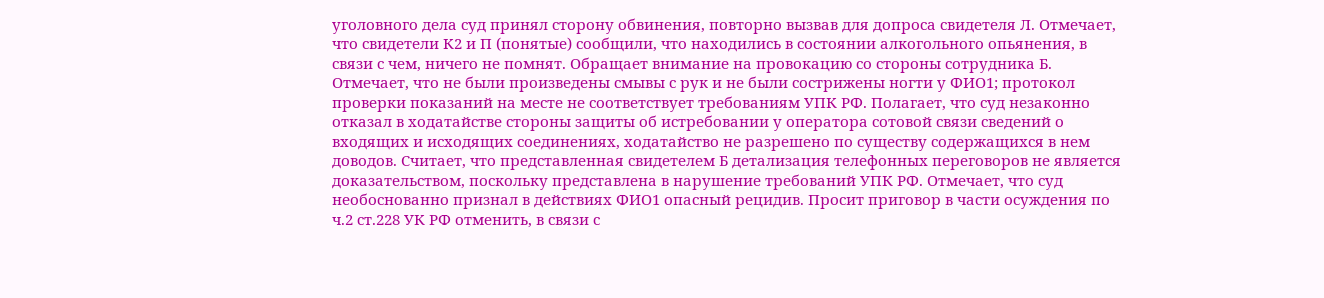уголовного дела суд принял сторону обвинения, повторно вызвав для допроса свидетеля Л. Отмечает, что свидетели К2 и П (понятые) сообщили, что находились в состоянии алкогольного опьянения, в связи с чем, ничего не помнят. Обращает внимание на провокацию со стороны сотрудника Б. Отмечает, что не были произведены смывы с рук и не были сострижены ногти у ФИО1; протокол проверки показаний на месте не соответствует требованиям УПК РФ. Полагает, что суд незаконно отказал в ходатайстве стороны защиты об истребовании у оператора сотовой связи сведений о входящих и исходящих соединениях, ходатайство не разрешено по существу содержащихся в нем доводов. Считает, что представленная свидетелем Б детализация телефонных переговоров не является доказательством, поскольку представлена в нарушение требований УПК РФ. Отмечает, что суд необоснованно признал в действиях ФИО1 опасный рецидив. Просит приговор в части осуждения по ч.2 ст.228 УК РФ отменить, в связи с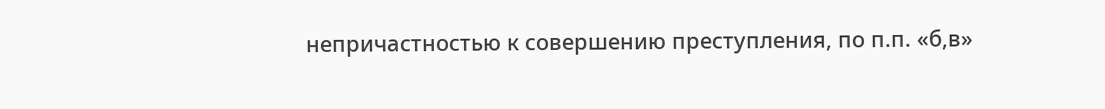непричастностью к совершению преступления, по п.п. «б,в»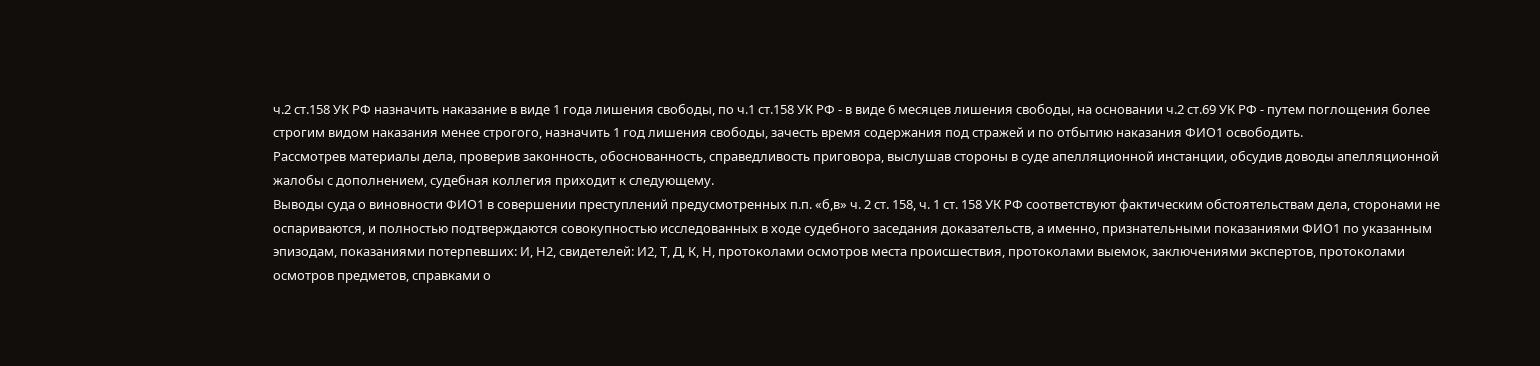ч.2 ст.158 УК РФ назначить наказание в виде 1 года лишения свободы, по ч.1 ст.158 УК РФ - в виде 6 месяцев лишения свободы, на основании ч.2 ст.69 УК РФ - путем поглощения более строгим видом наказания менее строгого, назначить 1 год лишения свободы, зачесть время содержания под стражей и по отбытию наказания ФИО1 освободить.
Рассмотрев материалы дела, проверив законность, обоснованность, справедливость приговора, выслушав стороны в суде апелляционной инстанции, обсудив доводы апелляционной жалобы с дополнением, судебная коллегия приходит к следующему.
Выводы суда о виновности ФИО1 в совершении преступлений предусмотренных п.п. «б,в» ч. 2 ст. 158, ч. 1 ст. 158 УК РФ соответствуют фактическим обстоятельствам дела, сторонами не оспариваются, и полностью подтверждаются совокупностью исследованных в ходе судебного заседания доказательств, а именно, признательными показаниями ФИО1 по указанным эпизодам, показаниями потерпевших: И, Н2, свидетелей: И2, Т, Д, К, Н, протоколами осмотров места происшествия, протоколами выемок, заключениями экспертов, протоколами осмотров предметов, справками о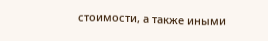стоимости, а также иными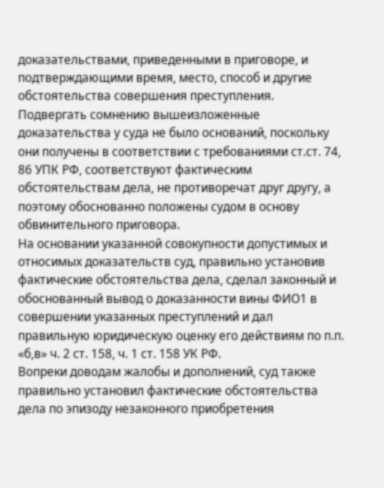доказательствами, приведенными в приговоре, и подтверждающими время, место, способ и другие обстоятельства совершения преступления.
Подвергать сомнению вышеизложенные доказательства у суда не было оснований, поскольку они получены в соответствии с требованиями ст.ст. 74, 86 УПК РФ, соответствуют фактическим обстоятельствам дела, не противоречат друг другу, а поэтому обоснованно положены судом в основу обвинительного приговора.
На основании указанной совокупности допустимых и относимых доказательств суд, правильно установив фактические обстоятельства дела, сделал законный и обоснованный вывод о доказанности вины ФИО1 в совершении указанных преступлений и дал правильную юридическую оценку его действиям по п.п. «б,в» ч. 2 ст. 158, ч. 1 ст. 158 УК РФ.
Вопреки доводам жалобы и дополнений, суд также правильно установил фактические обстоятельства дела по эпизоду незаконного приобретения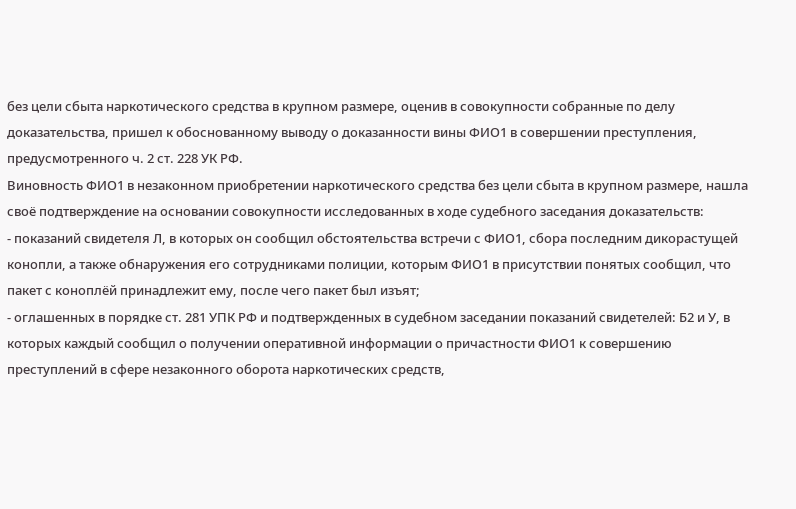без цели сбыта наркотического средства в крупном размере, оценив в совокупности собранные по делу доказательства, пришел к обоснованному выводу о доказанности вины ФИО1 в совершении преступления, предусмотренного ч. 2 ст. 228 УК РФ.
Виновность ФИО1 в незаконном приобретении наркотического средства без цели сбыта в крупном размере, нашла своё подтверждение на основании совокупности исследованных в ходе судебного заседания доказательств:
- показаний свидетеля Л, в которых он сообщил обстоятельства встречи с ФИО1, сбора последним дикорастущей конопли, а также обнаружения его сотрудниками полиции, которым ФИО1 в присутствии понятых сообщил, что пакет с коноплёй принадлежит ему, после чего пакет был изъят;
- оглашенных в порядке ст. 281 УПК РФ и подтвержденных в судебном заседании показаний свидетелей: Б2 и У, в которых каждый сообщил о получении оперативной информации о причастности ФИО1 к совершению преступлений в сфере незаконного оборота наркотических средств,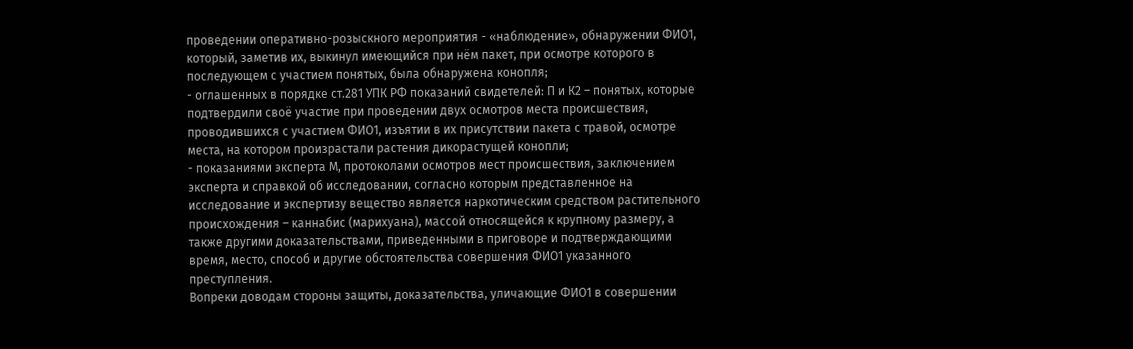проведении оперативно-розыскного мероприятия - «наблюдение», обнаружении ФИО1, который, заметив их, выкинул имеющийся при нём пакет, при осмотре которого в последующем с участием понятых, была обнаружена конопля;
- оглашенных в порядке ст.281 УПК РФ показаний свидетелей: П и К2 – понятых, которые подтвердили своё участие при проведении двух осмотров места происшествия, проводившихся с участием ФИО1, изъятии в их присутствии пакета с травой, осмотре места, на котором произрастали растения дикорастущей конопли;
- показаниями эксперта М, протоколами осмотров мест происшествия, заключением эксперта и справкой об исследовании, согласно которым представленное на исследование и экспертизу вещество является наркотическим средством растительного происхождения – каннабис (марихуана), массой относящейся к крупному размеру, а также другими доказательствами, приведенными в приговоре и подтверждающими время, место, способ и другие обстоятельства совершения ФИО1 указанного преступления.
Вопреки доводам стороны защиты, доказательства, уличающие ФИО1 в совершении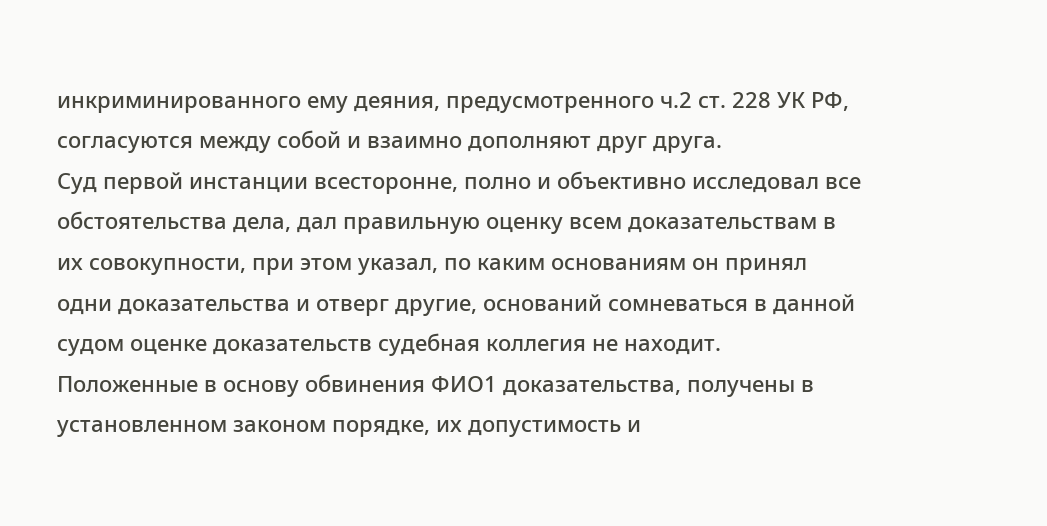инкриминированного ему деяния, предусмотренного ч.2 ст. 228 УК РФ, согласуются между собой и взаимно дополняют друг друга.
Суд первой инстанции всесторонне, полно и объективно исследовал все обстоятельства дела, дал правильную оценку всем доказательствам в их совокупности, при этом указал, по каким основаниям он принял одни доказательства и отверг другие, оснований сомневаться в данной судом оценке доказательств судебная коллегия не находит.
Положенные в основу обвинения ФИО1 доказательства, получены в установленном законом порядке, их допустимость и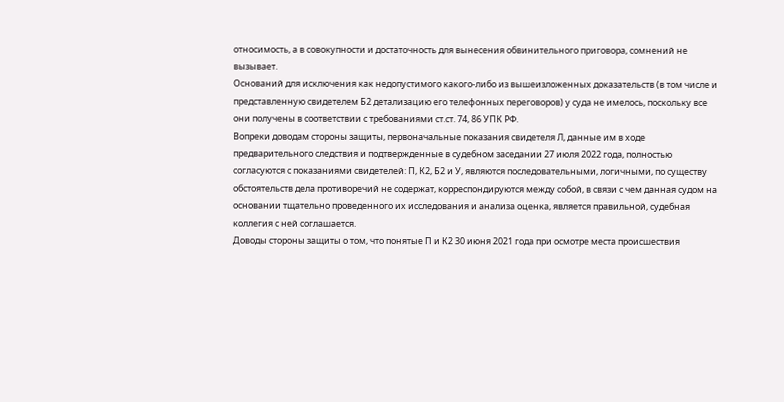относимость, а в совокупности и достаточность для вынесения обвинительного приговора, сомнений не вызывает.
Оснований для исключения как недопустимого какого-либо из вышеизложенных доказательств (в том числе и представленную свидетелем Б2 детализацию его телефонных переговоров) у суда не имелось, поскольку все они получены в соответствии с требованиями ст.ст. 74, 86 УПК РФ.
Вопреки доводам стороны защиты, первоначальные показания свидетеля Л, данные им в ходе предварительного следствия и подтвержденные в судебном заседании 27 июля 2022 года, полностью согласуются с показаниями свидетелей: П, К2, Б2 и У, являются последовательными, логичными, по существу обстоятельств дела противоречий не содержат, корреспондируются между собой, в связи с чем данная судом на основании тщательно проведенного их исследования и анализа оценка, является правильной, судебная коллегия с ней соглашается.
Доводы стороны защиты о том, что понятые П и К2 30 июня 2021 года при осмотре места происшествия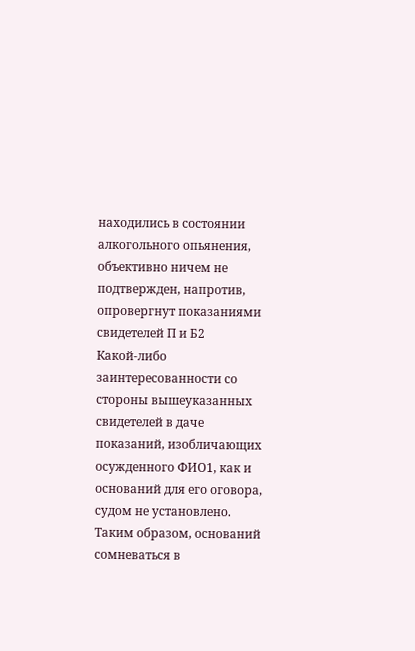находились в состоянии алкогольного опьянения, объективно ничем не подтвержден, напротив, опровергнут показаниями свидетелей П и Б2
Какой-либо заинтересованности со стороны вышеуказанных свидетелей в даче показаний, изобличающих осужденного ФИО1, как и оснований для его оговора, судом не установлено.
Таким образом, оснований сомневаться в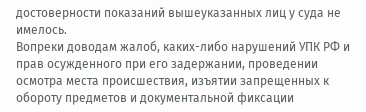достоверности показаний вышеуказанных лиц у суда не имелось.
Вопреки доводам жалоб, каких-либо нарушений УПК РФ и прав осужденного при его задержании, проведении осмотра места происшествия, изъятии запрещенных к обороту предметов и документальной фиксации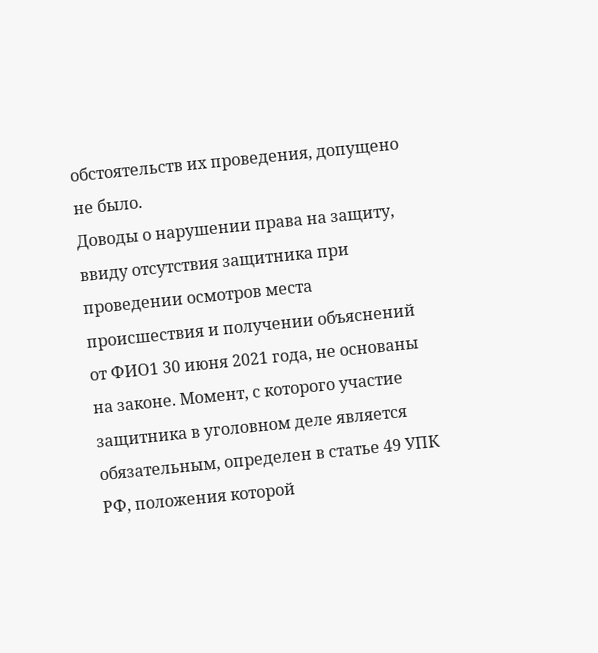обстоятельств их проведения, допущено не было.
Доводы о нарушении права на защиту, ввиду отсутствия защитника при проведении осмотров места происшествия и получении объяснений от ФИО1 30 июня 2021 года, не основаны на законе. Момент, с которого участие защитника в уголовном деле является обязательным, определен в статье 49 УПК РФ, положения которой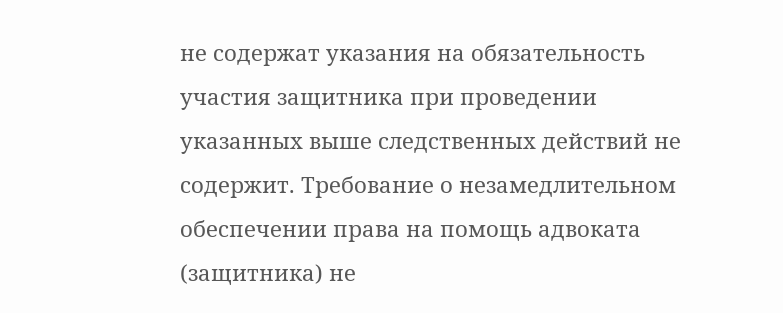не содержат указания на обязательность участия защитника при проведении указанных выше следственных действий не содержит. Требование о незамедлительном обеспечении права на помощь адвоката (защитника) не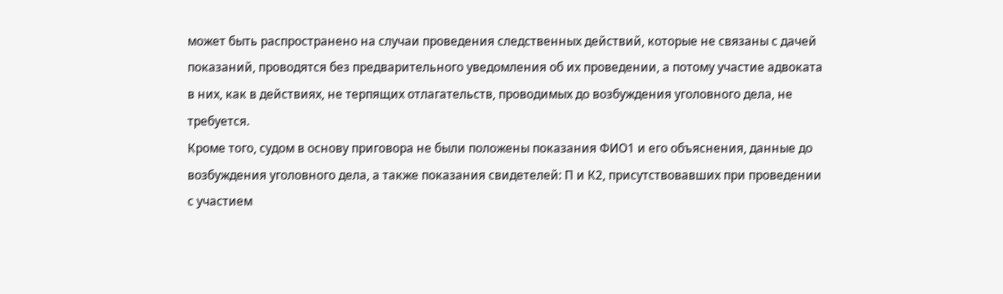может быть распространено на случаи проведения следственных действий, которые не связаны с дачей показаний, проводятся без предварительного уведомления об их проведении, а потому участие адвоката в них, как в действиях, не терпящих отлагательств, проводимых до возбуждения уголовного дела, не требуется.
Кроме того, судом в основу приговора не были положены показания ФИО1 и его объяснения, данные до возбуждения уголовного дела, а также показания свидетелей: П и К2, присутствовавших при проведении с участием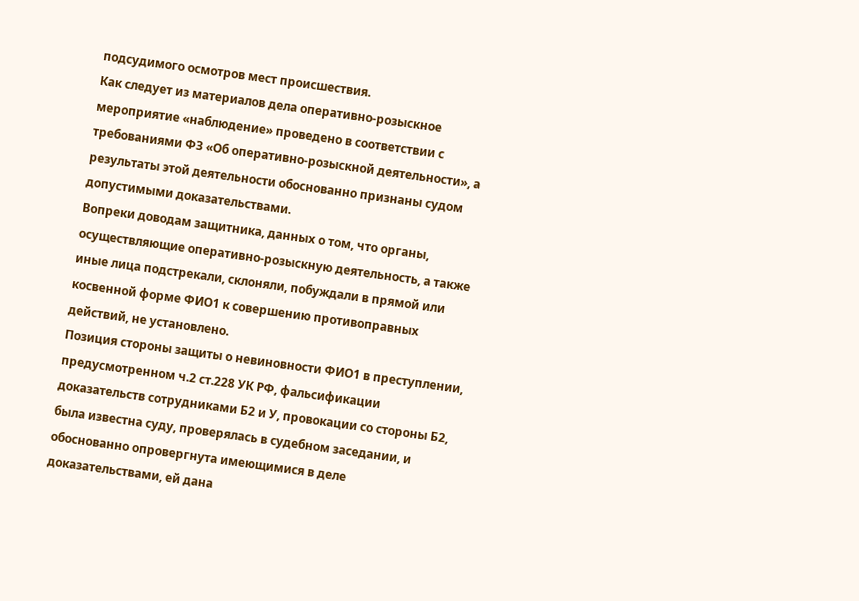подсудимого осмотров мест происшествия.
Как следует из материалов дела оперативно-розыскное мероприятие «наблюдение» проведено в соответствии с требованиями ФЗ «Об оперативно-розыскной деятельности», а результаты этой деятельности обоснованно признаны судом допустимыми доказательствами.
Вопреки доводам защитника, данных о том, что органы, осуществляющие оперативно-розыскную деятельность, а также иные лица подстрекали, склоняли, побуждали в прямой или косвенной форме ФИО1 к совершению противоправных действий, не установлено.
Позиция стороны защиты о невиновности ФИО1 в преступлении, предусмотренном ч.2 ст.228 УК РФ, фальсификации доказательств сотрудниками Б2 и У, провокации со стороны Б2, была известна суду, проверялась в судебном заседании, и обоснованно опровергнута имеющимися в деле доказательствами, ей дана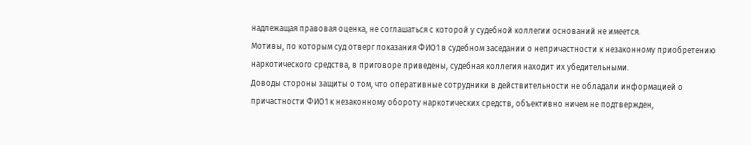надлежащая правовая оценка, не соглашаться с которой у судебной коллегии оснований не имеется.
Мотивы, по которым суд отверг показания ФИО1 в судебном заседании о непричастности к незаконному приобретению наркотического средства, в приговоре приведены, судебная коллегия находит их убедительными.
Доводы стороны защиты о том, что оперативные сотрудники в действительности не обладали информацией о причастности ФИО1 к незаконному обороту наркотических средств, объективно ничем не подтвержден,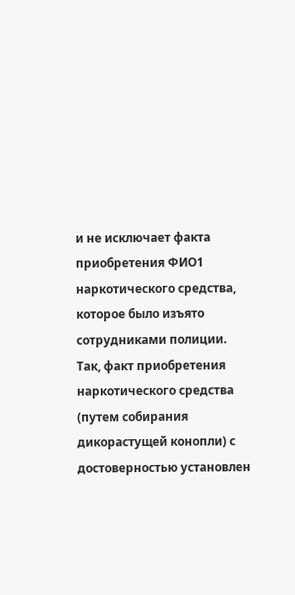и не исключает факта приобретения ФИО1 наркотического средства, которое было изъято сотрудниками полиции.
Так, факт приобретения наркотического средства (путем собирания дикорастущей конопли) с достоверностью установлен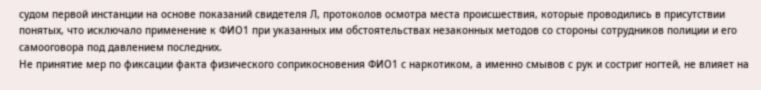судом первой инстанции на основе показаний свидетеля Л, протоколов осмотра места происшествия, которые проводились в присутствии понятых, что исключало применение к ФИО1 при указанных им обстоятельствах незаконных методов со стороны сотрудников полиции и его самооговора под давлением последних.
Не принятие мер по фиксации факта физического соприкосновения ФИО1 с наркотиком, а именно смывов с рук и состриг ногтей, не влияет на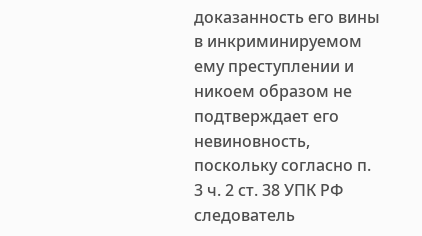доказанность его вины в инкриминируемом ему преступлении и никоем образом не подтверждает его невиновность, поскольку согласно п. 3 ч. 2 ст. 38 УПК РФ следователь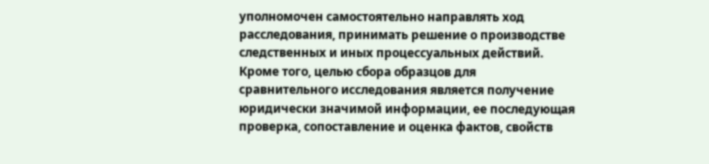уполномочен самостоятельно направлять ход расследования, принимать решение о производстве следственных и иных процессуальных действий.
Кроме того, целью сбора образцов для сравнительного исследования является получение юридически значимой информации, ее последующая проверка, сопоставление и оценка фактов, свойств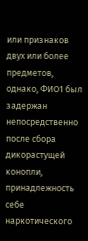или признаков двух или более предметов, однако, ФИО1 был задержан непосредственно после сбора дикорастущей конопли, принадлежность себе наркотического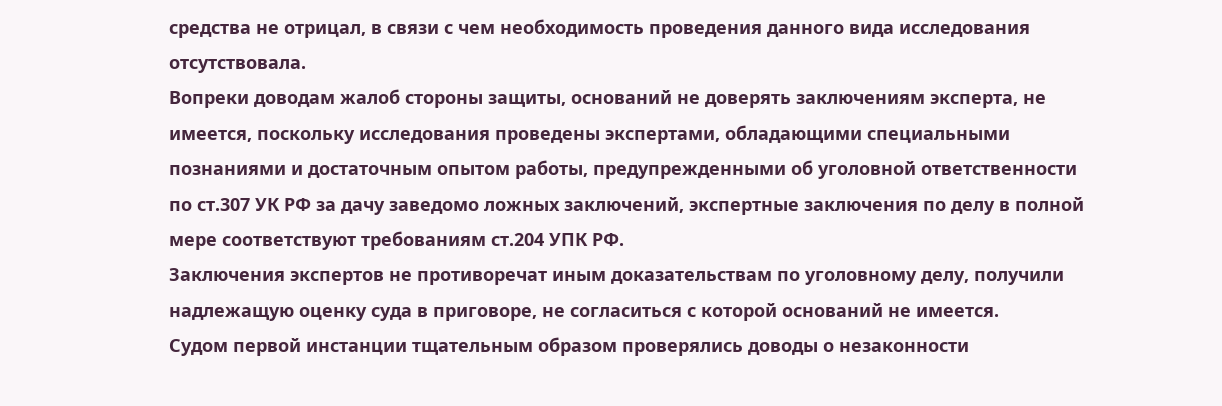средства не отрицал, в связи с чем необходимость проведения данного вида исследования отсутствовала.
Вопреки доводам жалоб стороны защиты, оснований не доверять заключениям эксперта, не имеется, поскольку исследования проведены экспертами, обладающими специальными познаниями и достаточным опытом работы, предупрежденными об уголовной ответственности по ст.307 УК РФ за дачу заведомо ложных заключений, экспертные заключения по делу в полной мере соответствуют требованиям ст.204 УПК РФ.
Заключения экспертов не противоречат иным доказательствам по уголовному делу, получили надлежащую оценку суда в приговоре, не согласиться с которой оснований не имеется.
Судом первой инстанции тщательным образом проверялись доводы о незаконности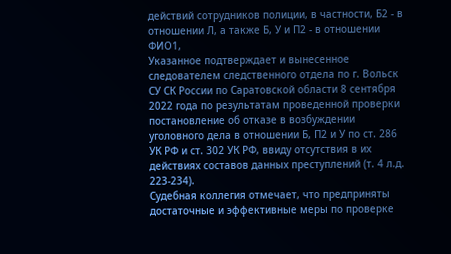действий сотрудников полиции, в частности, Б2 - в отношении Л, а также Б, У и П2 - в отношении ФИО1,
Указанное подтверждает и вынесенное следователем следственного отдела по г. Вольск СУ СК России по Саратовской области 8 сентября 2022 года по результатам проведенной проверки постановление об отказе в возбуждении уголовного дела в отношении Б, П2 и У по ст. 286 УК РФ и ст. 302 УК РФ, ввиду отсутствия в их действиях составов данных преступлений (т. 4 л.д. 223-234).
Судебная коллегия отмечает, что предприняты достаточные и эффективные меры по проверке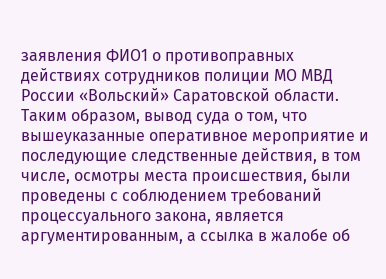заявления ФИО1 о противоправных действиях сотрудников полиции МО МВД России «Вольский» Саратовской области.
Таким образом, вывод суда о том, что вышеуказанные оперативное мероприятие и последующие следственные действия, в том числе, осмотры места происшествия, были проведены с соблюдением требований процессуального закона, является аргументированным, а ссылка в жалобе об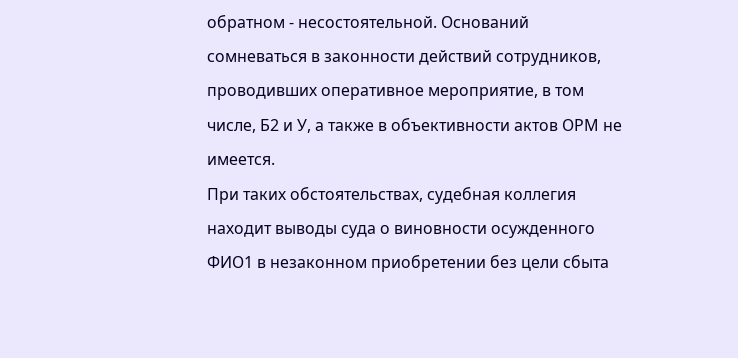обратном - несостоятельной. Оснований сомневаться в законности действий сотрудников, проводивших оперативное мероприятие, в том числе, Б2 и У, а также в объективности актов ОРМ не имеется.
При таких обстоятельствах, судебная коллегия находит выводы суда о виновности осужденного ФИО1 в незаконном приобретении без цели сбыта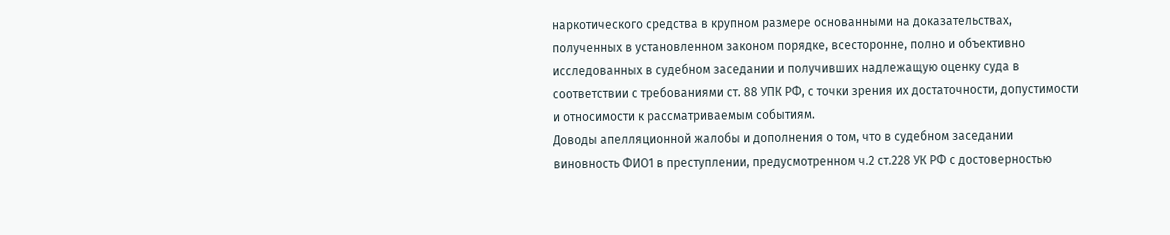наркотического средства в крупном размере основанными на доказательствах, полученных в установленном законом порядке, всесторонне, полно и объективно исследованных в судебном заседании и получивших надлежащую оценку суда в соответствии с требованиями ст. 88 УПК РФ, с точки зрения их достаточности, допустимости и относимости к рассматриваемым событиям.
Доводы апелляционной жалобы и дополнения о том, что в судебном заседании виновность ФИО1 в преступлении, предусмотренном ч.2 ст.228 УК РФ с достоверностью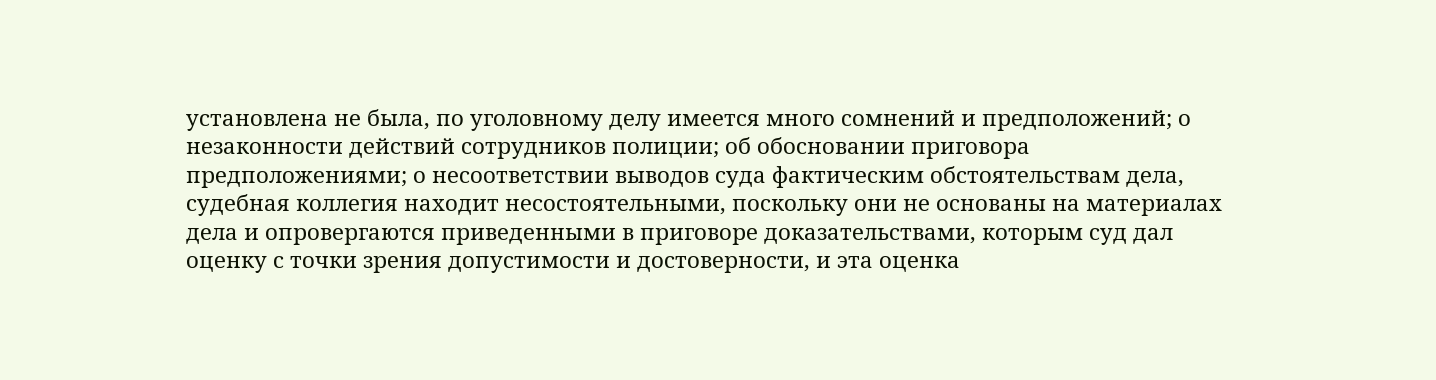установлена не была, по уголовному делу имеется много сомнений и предположений; о незаконности действий сотрудников полиции; об обосновании приговора предположениями; о несоответствии выводов суда фактическим обстоятельствам дела, судебная коллегия находит несостоятельными, поскольку они не основаны на материалах дела и опровергаются приведенными в приговоре доказательствами, которым суд дал оценку с точки зрения допустимости и достоверности, и эта оценка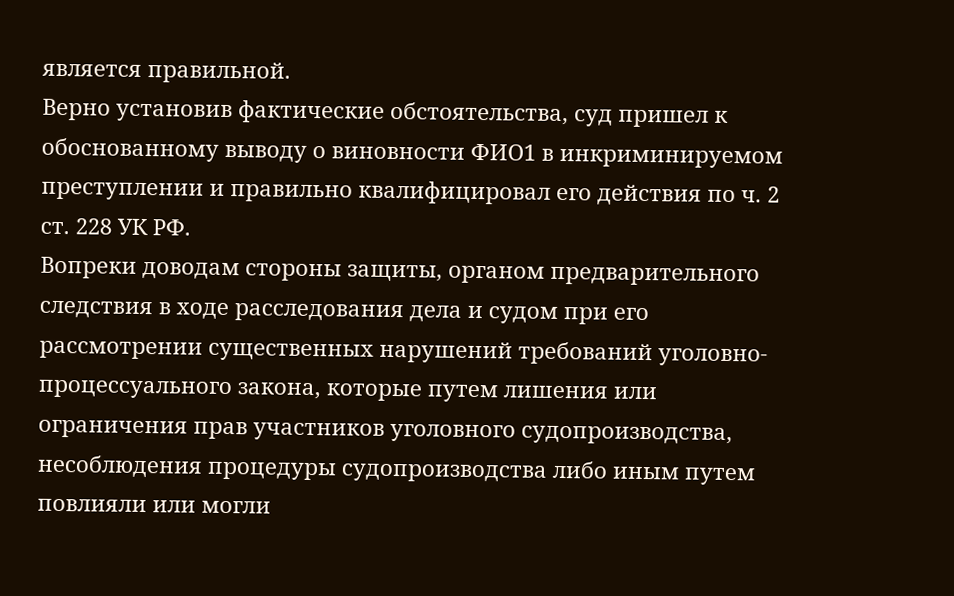является правильной.
Верно установив фактические обстоятельства, суд пришел к обоснованному выводу о виновности ФИО1 в инкриминируемом преступлении и правильно квалифицировал его действия по ч. 2 ст. 228 УК РФ.
Вопреки доводам стороны защиты, органом предварительного следствия в ходе расследования дела и судом при его рассмотрении существенных нарушений требований уголовно-процессуального закона, которые путем лишения или ограничения прав участников уголовного судопроизводства, несоблюдения процедуры судопроизводства либо иным путем повлияли или могли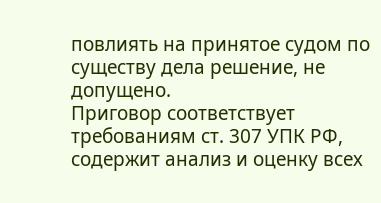повлиять на принятое судом по существу дела решение, не допущено.
Приговор соответствует требованиям ст. 307 УПК РФ, содержит анализ и оценку всех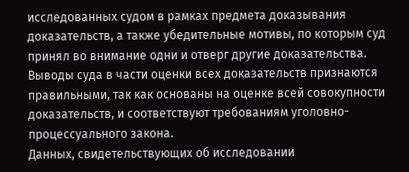исследованных судом в рамках предмета доказывания доказательств, а также убедительные мотивы, по которым суд принял во внимание одни и отверг другие доказательства. Выводы суда в части оценки всех доказательств признаются правильными, так как основаны на оценке всей совокупности доказательств, и соответствуют требованиям уголовно-процессуального закона.
Данных, свидетельствующих об исследовании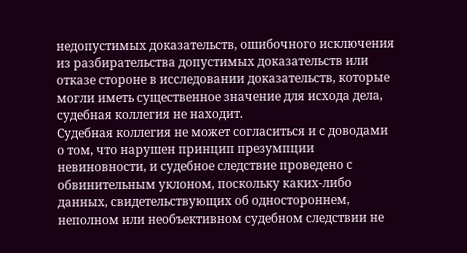недопустимых доказательств, ошибочного исключения из разбирательства допустимых доказательств или отказе стороне в исследовании доказательств, которые могли иметь существенное значение для исхода дела, судебная коллегия не находит.
Судебная коллегия не может согласиться и с доводами о том, что нарушен принцип презумпции невиновности, и судебное следствие проведено с обвинительным уклоном, поскольку каких-либо данных, свидетельствующих об одностороннем, неполном или необъективном судебном следствии не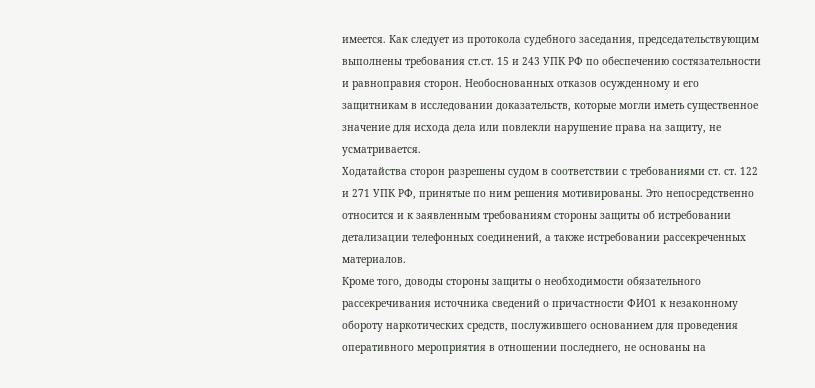имеется. Как следует из протокола судебного заседания, председательствующим выполнены требования ст.ст. 15 и 243 УПК РФ по обеспечению состязательности и равноправия сторон. Необоснованных отказов осужденному и его защитникам в исследовании доказательств, которые могли иметь существенное значение для исхода дела или повлекли нарушение права на защиту, не усматривается.
Ходатайства сторон разрешены судом в соответствии с требованиями ст. ст. 122 и 271 УПК РФ, принятые по ним решения мотивированы. Это непосредственно относится и к заявленным требованиям стороны защиты об истребовании детализации телефонных соединений, а также истребовании рассекреченных материалов.
Кроме того, доводы стороны защиты о необходимости обязательного рассекречивания источника сведений о причастности ФИО1 к незаконному обороту наркотических средств, послужившего основанием для проведения оперативного мероприятия в отношении последнего, не основаны на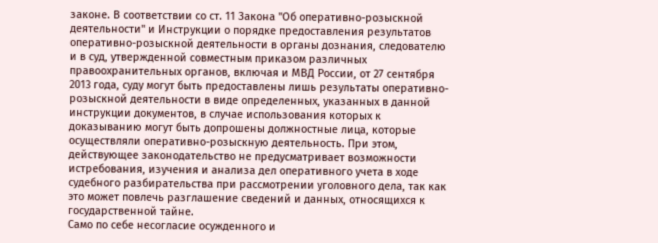законе. В соответствии со ст. 11 Закона "Об оперативно-розыскной деятельности" и Инструкции о порядке предоставления результатов оперативно-розыскной деятельности в органы дознания, следователю и в суд, утвержденной совместным приказом различных правоохранительных органов, включая и МВД России, от 27 сентября 2013 года, суду могут быть предоставлены лишь результаты оперативно-розыскной деятельности в виде определенных, указанных в данной инструкции документов, в случае использования которых к доказыванию могут быть допрошены должностные лица, которые осуществляли оперативно-розыскную деятельность. При этом, действующее законодательство не предусматривает возможности истребования, изучения и анализа дел оперативного учета в ходе судебного разбирательства при рассмотрении уголовного дела, так как это может повлечь разглашение сведений и данных, относящихся к государственной тайне.
Само по себе несогласие осужденного и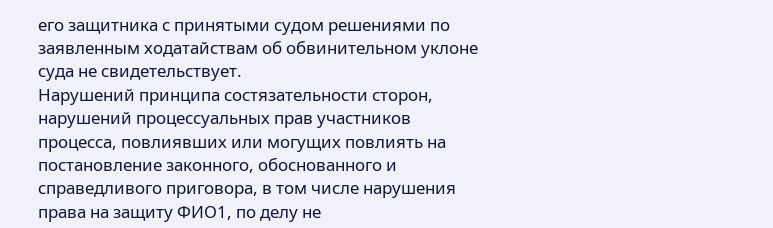его защитника с принятыми судом решениями по заявленным ходатайствам об обвинительном уклоне суда не свидетельствует.
Нарушений принципа состязательности сторон, нарушений процессуальных прав участников процесса, повлиявших или могущих повлиять на постановление законного, обоснованного и справедливого приговора, в том числе нарушения права на защиту ФИО1, по делу не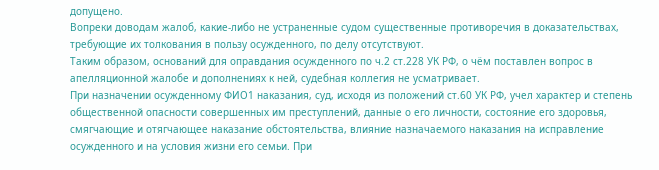допущено.
Вопреки доводам жалоб, какие-либо не устраненные судом существенные противоречия в доказательствах, требующие их толкования в пользу осужденного, по делу отсутствуют.
Таким образом, оснований для оправдания осужденного по ч.2 ст.228 УК РФ, о чём поставлен вопрос в апелляционной жалобе и дополнениях к ней, судебная коллегия не усматривает.
При назначении осужденному ФИО1 наказания, суд, исходя из положений ст.60 УК РФ, учел характер и степень общественной опасности совершенных им преступлений, данные о его личности, состояние его здоровья, смягчающие и отягчающее наказание обстоятельства, влияние назначаемого наказания на исправление осужденного и на условия жизни его семьи. При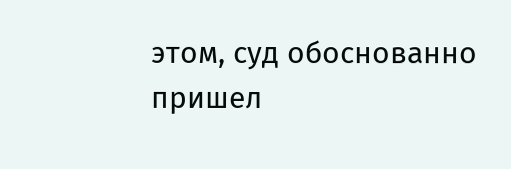этом, суд обоснованно пришел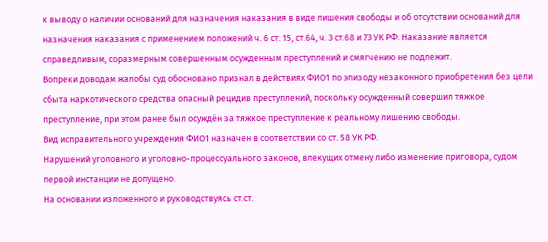к выводу о наличии оснований для назначения наказания в виде лишения свободы и об отсутствии оснований для назначения наказания с применением положений ч. 6 ст. 15, ст.64, ч. 3 ст.68 и 73 УК РФ. Наказание является справедливым, соразмерным совершенным осужденным преступлений и смягчению не подлежит.
Вопреки доводам жалобы суд обосновано признал в действиях ФИО1 по эпизоду незаконного приобретения без цели сбыта наркотического средства опасный рецидив преступлений, поскольку осужденный совершил тяжкое преступление, при этом ранее был осуждён за тяжкое преступление к реальному лишению свободы.
Вид исправительного учреждения ФИО1 назначен в соответствии со ст. 58 УК РФ.
Нарушений уголовного и уголовно-процессуального законов, влекущих отмену либо изменение приговора, судом первой инстанции не допущено.
На основании изложенного и руководствуясь ст.ст.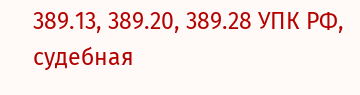389.13, 389.20, 389.28 УПК РФ, судебная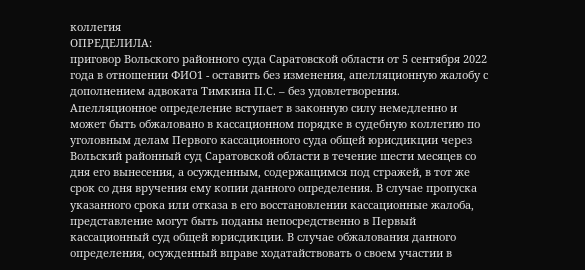коллегия
ОПРЕДЕЛИЛА:
приговор Вольского районного суда Саратовской области от 5 сентября 2022 года в отношении ФИО1 - оставить без изменения, апелляционную жалобу с дополнением адвоката Тимкина П.С. – без удовлетворения.
Апелляционное определение вступает в законную силу немедленно и может быть обжаловано в кассационном порядке в судебную коллегию по уголовным делам Первого кассационного суда общей юрисдикции через Вольский районный суд Саратовской области в течение шести месяцев со дня его вынесения, а осужденным, содержащимся под стражей, в тот же срок со дня вручения ему копии данного определения. В случае пропуска указанного срока или отказа в его восстановлении кассационные жалоба, представление могут быть поданы непосредственно в Первый кассационный суд общей юрисдикции. В случае обжалования данного определения, осужденный вправе ходатайствовать о своем участии в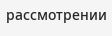рассмотрении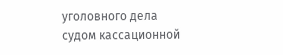уголовного дела судом кассационной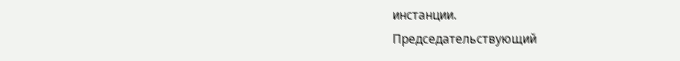инстанции.
Председательствующий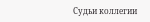Судьи коллегии